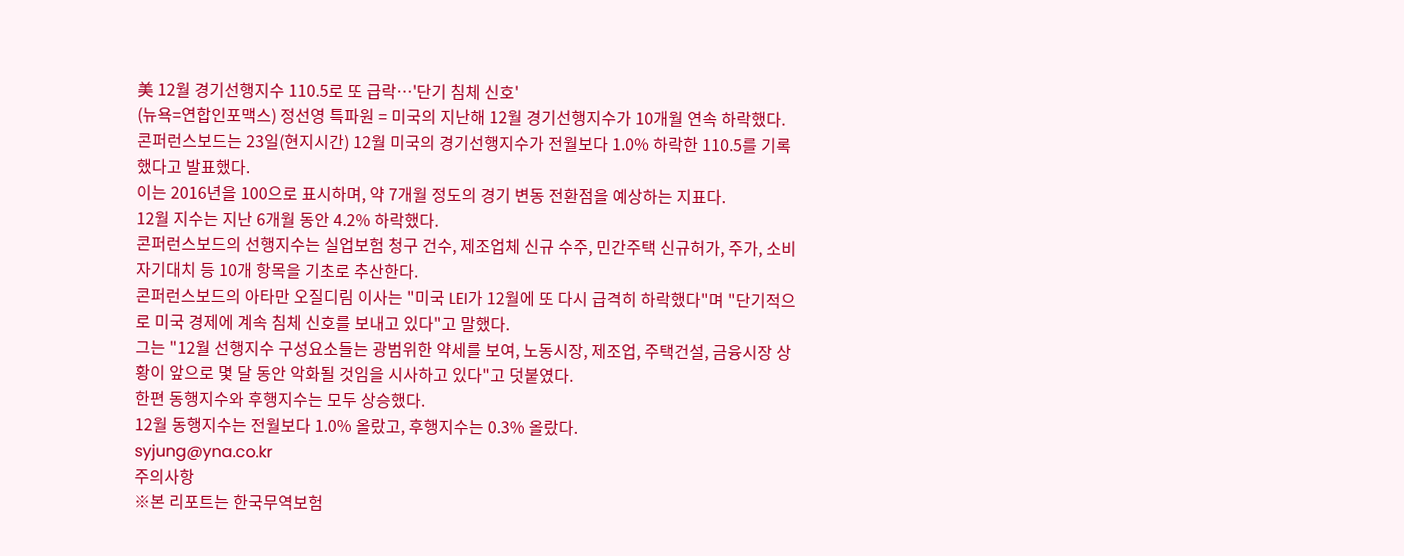美 12월 경기선행지수 110.5로 또 급락…'단기 침체 신호'
(뉴욕=연합인포맥스) 정선영 특파원 = 미국의 지난해 12월 경기선행지수가 10개월 연속 하락했다.
콘퍼런스보드는 23일(현지시간) 12월 미국의 경기선행지수가 전월보다 1.0% 하락한 110.5를 기록했다고 발표했다.
이는 2016년을 100으로 표시하며, 약 7개월 정도의 경기 변동 전환점을 예상하는 지표다.
12월 지수는 지난 6개월 동안 4.2% 하락했다.
콘퍼런스보드의 선행지수는 실업보험 청구 건수, 제조업체 신규 수주, 민간주택 신규허가, 주가, 소비자기대치 등 10개 항목을 기초로 추산한다.
콘퍼런스보드의 아타만 오질디림 이사는 "미국 LEI가 12월에 또 다시 급격히 하락했다"며 "단기적으로 미국 경제에 계속 침체 신호를 보내고 있다"고 말했다.
그는 "12월 선행지수 구성요소들는 광범위한 약세를 보여, 노동시장, 제조업, 주택건설, 금융시장 상황이 앞으로 몇 달 동안 악화될 것임을 시사하고 있다"고 덧붙였다.
한편 동행지수와 후행지수는 모두 상승했다.
12월 동행지수는 전월보다 1.0% 올랐고, 후행지수는 0.3% 올랐다.
syjung@yna.co.kr
주의사항
※본 리포트는 한국무역보험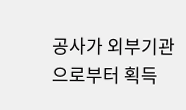공사가 외부기관으로부터 획득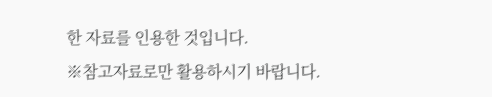한 자료를 인용한 것입니다.
※참고자료로만 활용하시기 바랍니다.